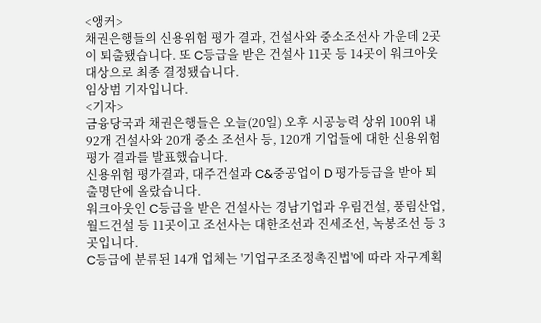<앵커>
채권은행들의 신용위험 평가 결과, 건설사와 중소조선사 가운데 2곳이 퇴출됐습니다. 또 C등급을 받은 건설사 11곳 등 14곳이 워크아웃 대상으로 최종 결정됐습니다.
임상범 기자입니다.
<기자>
금융당국과 채권은행들은 오늘(20일) 오후 시공능력 상위 100위 내 92개 건설사와 20개 중소 조선사 등, 120개 기업들에 대한 신용위험평가 결과를 발표했습니다.
신용위험 평가결과, 대주건설과 C&중공업이 D 평가등급을 받아 퇴출명단에 올랐습니다.
워크아웃인 C등급을 받은 건설사는 경남기업과 우림건설, 풍림산업, 월드건설 등 11곳이고 조선사는 대한조선과 진세조선, 녹봉조선 등 3곳입니다.
C등급에 분류된 14개 업체는 '기업구조조정촉진법'에 따라 자구계획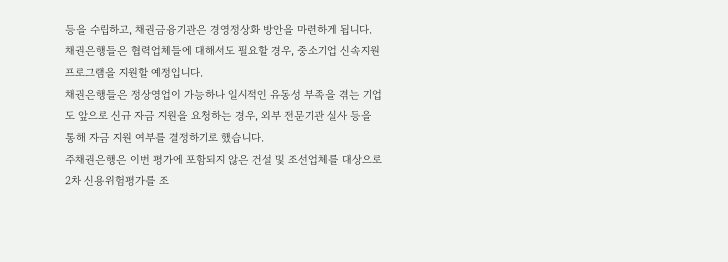등을 수립하고, 채권금융기관은 경영정상화 방안을 마련하게 됩니다.
채권은행들은 협력업체들에 대해서도 필요할 경우, 중소기업 신속지원 프로그램을 지원할 예정입니다.
채권은행들은 정상영업이 가능하나 일시적인 유동성 부족을 겪는 기업도 앞으로 신규 자금 지원을 요청하는 경우, 외부 전문기관 실사 등을 통해 자금 지원 여부를 결정하기로 했습니다.
주채권은행은 이번 평가에 포함되지 않은 건설 및 조선업체를 대상으로 2차 신용위험평가를 조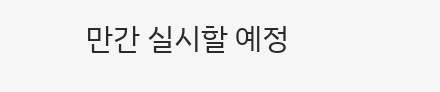만간 실시할 예정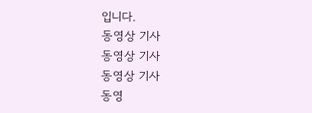입니다.
동영상 기사
동영상 기사
동영상 기사
동영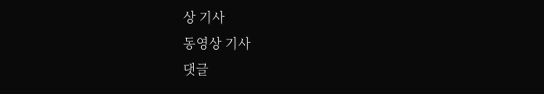상 기사
동영상 기사
댓글